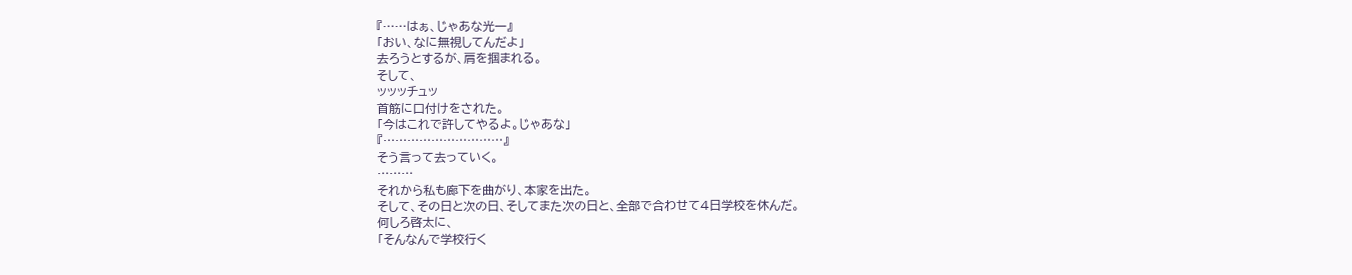『……はぁ、じゃあな光一』
「おい、なに無視してんだよ」
去ろうとするが、肩を掴まれる。
そして、
ッッッチュッ
首筋に口付けをされた。
「今はこれで許してやるよ。じゃあな」
『…………………………』
そう言って去っていく。
………
それから私も廊下を曲がり、本家を出た。
そして、その日と次の日、そしてまた次の日と、全部で合わせて4日学校を休んだ。
何しろ啓太に、
「そんなんで学校行く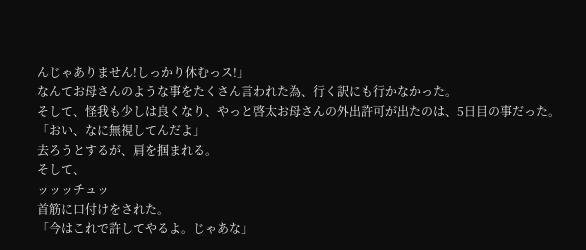んじゃありません!しっかり休むっス!」
なんてお母さんのような事をたくさん言われた為、行く訳にも行かなかった。
そして、怪我も少しは良くなり、やっと啓太お母さんの外出許可が出たのは、5日目の事だった。
「おい、なに無視してんだよ」
去ろうとするが、肩を掴まれる。
そして、
ッッッチュッ
首筋に口付けをされた。
「今はこれで許してやるよ。じゃあな」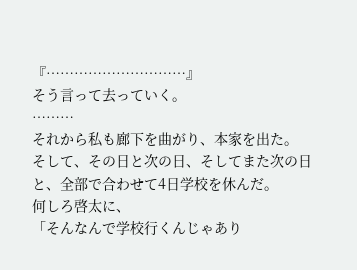『…………………………』
そう言って去っていく。
………
それから私も廊下を曲がり、本家を出た。
そして、その日と次の日、そしてまた次の日と、全部で合わせて4日学校を休んだ。
何しろ啓太に、
「そんなんで学校行くんじゃあり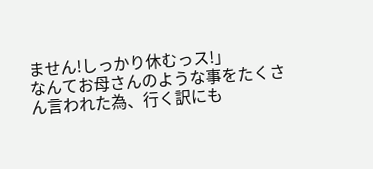ません!しっかり休むっス!」
なんてお母さんのような事をたくさん言われた為、行く訳にも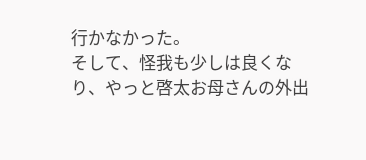行かなかった。
そして、怪我も少しは良くなり、やっと啓太お母さんの外出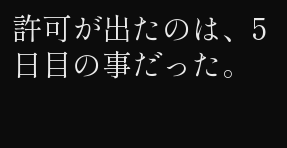許可が出たのは、5日目の事だった。